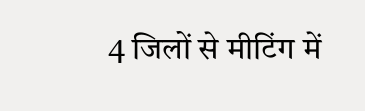4 जिलों से मीटिंग में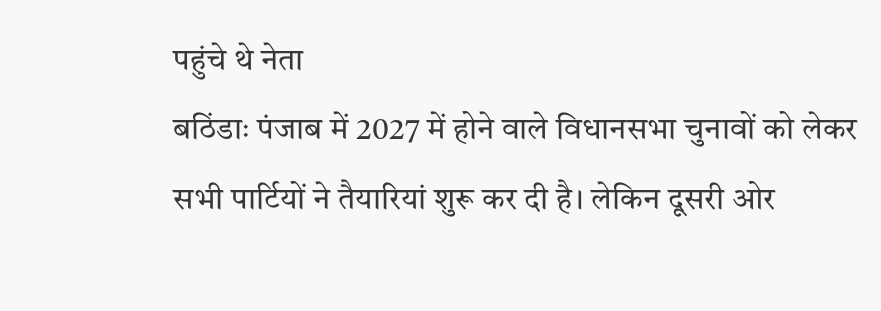पहुंचे थे नेता
बठिंडाः पंजाब में 2027 में होने वाले विधानसभा चुनावों को लेकर सभी पार्टियों ने तैयारियां शुरू कर दी है। लेकिन दूसरी ओर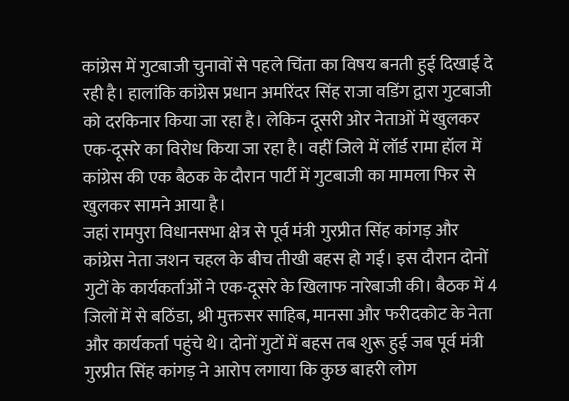कांग्रेस में गुटबाजी चुनावों से पहले चिंता का विषय बनती हुई दिखाई दे रही है। हालांकि कांग्रेस प्रधान अमरिंदर सिंह राजा वडिंग द्वारा गुटबाजी को दरकिनार किया जा रहा है। लेकिन दूसरी ओर नेताओं में खुलकर एक-दूसरे का विरोध किया जा रहा है। वहीं जिले में लॉर्ड रामा हॉल में कांग्रेस की एक बैठक के दौरान पार्टी में गुटबाजी का मामला फिर से खुलकर सामने आया है।
जहां रामपुरा विधानसभा क्षेत्र से पूर्व मंत्री गुरप्रीत सिंह कांगड़ और कांग्रेस नेता जशन चहल के बीच तीखी बहस हो गई। इस दौरान दोनों गुटों के कार्यकर्ताओं ने एक-दूसरे के खिलाफ नारेबाजी की। बैठक में 4 जिलों में से बठिंडा, श्री मुक्तसर साहिब, मानसा और फरीदकोट के नेता और कार्यकर्ता पहुंचे थे। दोनों गुटों में बहस तब शुरू हुई जब पूर्व मंत्री गुरप्रीत सिंह कांगड़ ने आरोप लगाया कि कुछ बाहरी लोग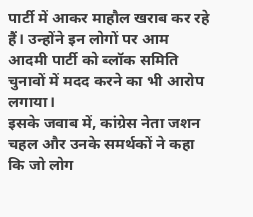पार्टी में आकर माहौल खराब कर रहे हैं। उन्होंने इन लोगों पर आम आदमी पार्टी को ब्लॉक समिति चुनावों में मदद करने का भी आरोप लगाया।
इसके जवाब में, कांग्रेस नेता जशन चहल और उनके समर्थकों ने कहा कि जो लोग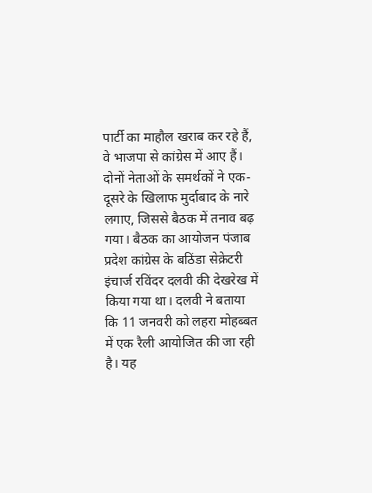पार्टी का माहौल खराब कर रहे हैं, वे भाजपा से कांग्रेस में आए हैं। दोनों नेताओं के समर्थकों ने एक-दूसरे के खिलाफ मुर्दाबाद के नारे लगाए, जिससे बैठक में तनाव बढ़ गया। बैठक का आयोजन पंजाब प्रदेश कांग्रेस के बठिंडा सेक्रेटरी इंचार्ज रविंदर दलवी की देखरेख में किया गया था। दलवी ने बताया कि 11 जनवरी को लहरा मोहब्बत में एक रैली आयोजित की जा रही है। यह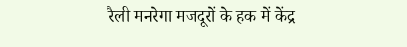रैली मनरेगा मजदूरों के हक में केंद्र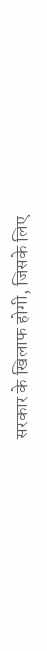सरकार के खिलाफ होगी, जिसके लिए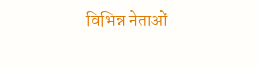विभिन्न नेताओं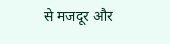से मजदूर और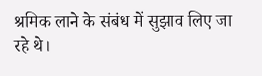श्रमिक लाने के संबंध में सुझाव लिए जा रहे थे।